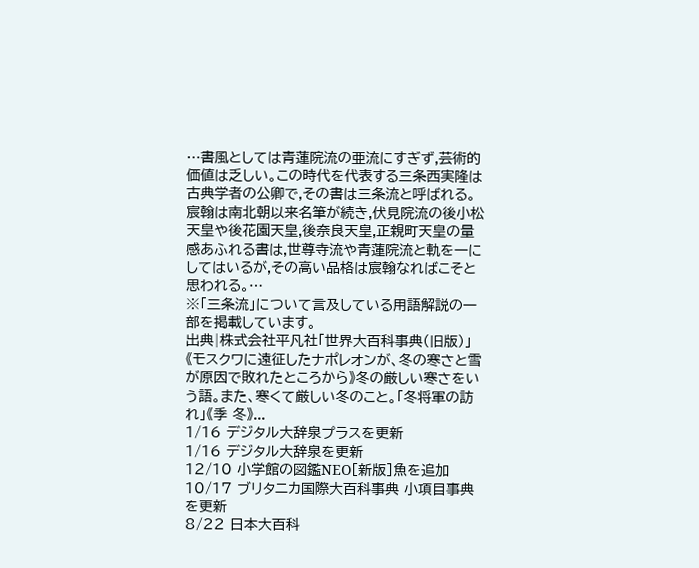…書風としては青蓮院流の亜流にすぎず,芸術的価値は乏しい。この時代を代表する三条西実隆は古典学者の公卿で,その書は三条流と呼ばれる。宸翰は南北朝以来名筆が続き,伏見院流の後小松天皇や後花園天皇,後奈良天皇,正親町天皇の量感あふれる書は,世尊寺流や青蓮院流と軌を一にしてはいるが,その高い品格は宸翰なればこそと思われる。…
※「三条流」について言及している用語解説の一部を掲載しています。
出典|株式会社平凡社「世界大百科事典(旧版)」
《モスクワに遠征したナポレオンが、冬の寒さと雪が原因で敗れたところから》冬の厳しい寒さをいう語。また、寒くて厳しい冬のこと。「冬将軍の訪れ」《季 冬》...
1/16 デジタル大辞泉プラスを更新
1/16 デジタル大辞泉を更新
12/10 小学館の図鑑NEO[新版]魚を追加
10/17 ブリタニカ国際大百科事典 小項目事典を更新
8/22 日本大百科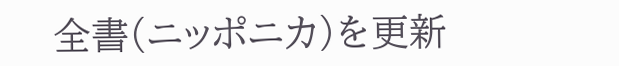全書(ニッポニカ)を更新